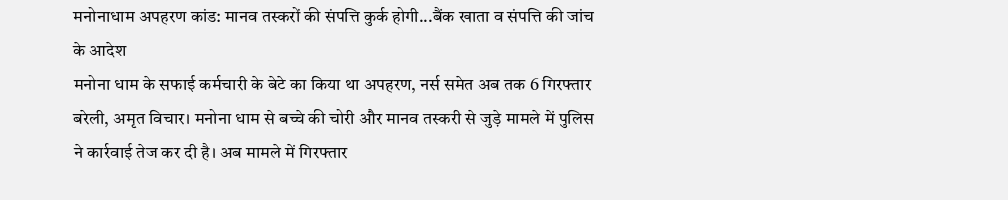मनोनाधाम अपहरण कांड: मानव तस्करों की संपत्ति कुर्क होगी...बैंक खाता व संपत्ति की जांच के आदेश
मनोना धाम के सफाई कर्मचारी के बेटे का किया था अपहरण, नर्स समेत अब तक 6 गिरफ्तार
बरेली, अमृत विचार। मनोना धाम से बच्चे की चोरी और मानव तस्करी से जुड़े मामले में पुलिस ने कार्रवाई तेज कर दी है। अब मामले में गिरफ्तार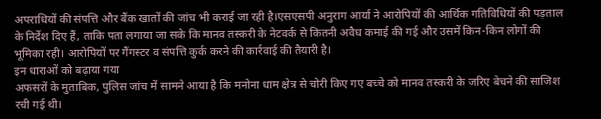अपराधियों की संपत्ति और बैंक खातों की जांच भी कराई जा रही है।एसएसपी अनुराग आर्या ने आरोपियों की आर्थिक गतिविधियों की पड़ताल के निर्देश दिए हैं, ताकि पता लगाया जा सके कि मानव तस्करी के नेटवर्क से कितनी अवैध कमाई की गई और उसमें किन-किन लोगों की भूमिका रही। आरोपियों पर गैंगस्टर व संपत्ति कुर्क करने की कार्रवाई की तैयारी है।
इन धाराओं को बढ़ाया गया
अफसरों के मुताबिक, पुलिस जांच में सामने आया है कि मनोना धाम क्षेत्र से चोरी किए गए बच्चे को मानव तस्करी के जरिए बेचने की साजिश रची गई थी।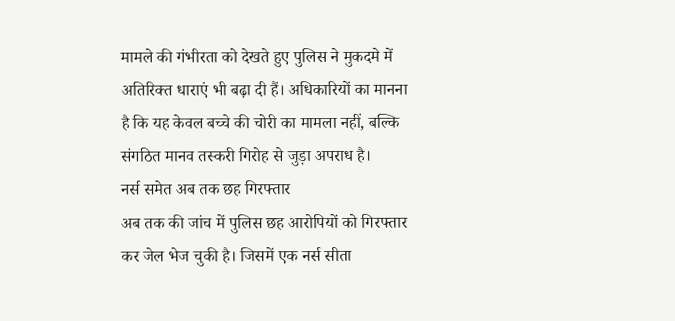मामले की गंभीरता को देखते हुए पुलिस ने मुकदमे में अतिरिक्त धाराएं भी बढ़ा दी हैं। अधिकारियों का मानना है कि यह केवल बच्चे की चोरी का मामला नहीं, बल्कि संगठित मानव तस्करी गिरोह से जुड़ा अपराध है।
नर्स समेत अब तक छह गिरफ्तार
अब तक की जांच में पुलिस छह आरोपियों को गिरफ्तार कर जेल भेज चुकी है। जिसमें एक नर्स सीता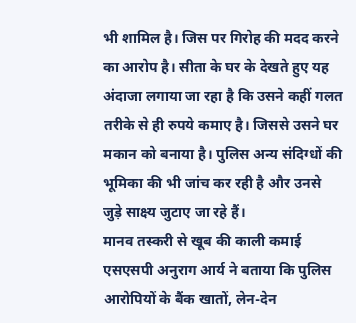भी शामिल है। जिस पर गिरोह की मदद करने का आरोप है। सीता के घर के देखते हुए यह अंदाजा लगाया जा रहा है कि उसने कहीं गलत तरीके से ही रुपये कमाए है। जिससे उसने घर मकान को बनाया है। पुलिस अन्य संदिग्धों की भूमिका की भी जांच कर रही है और उनसे जुड़े साक्ष्य जुटाए जा रहे हैं।
मानव तस्करी से खूब की काली कमाई
एसएसपी अनुराग आर्य ने बताया कि पुलिस आरोपियों के बैंक खातों, लेन-देन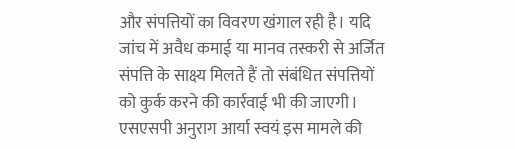और संपत्तियों का विवरण खंगाल रही है। यदि जांच में अवैध कमाई या मानव तस्करी से अर्जित संपत्ति के साक्ष्य मिलते हैं तो संबंधित संपत्तियों को कुर्क करने की कार्रवाई भी की जाएगी। एसएसपी अनुराग आर्या स्वयं इस मामले की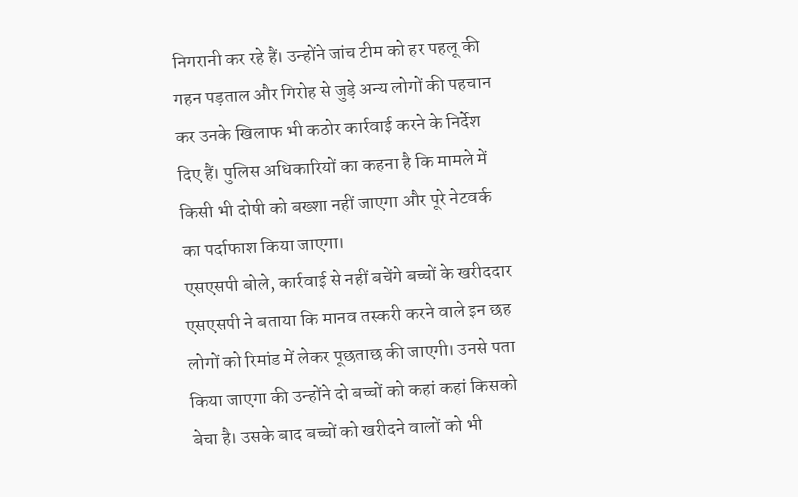निगरानी कर रहे हैं। उन्होंने जांच टीम को हर पहलू की गहन पड़ताल और गिरोह से जुड़े अन्य लोगों की पहचान कर उनके खिलाफ भी कठोर कार्रवाई करने के निर्देश दिए हैं। पुलिस अधिकारियों का कहना है कि मामले में किसी भी दोषी को बख्शा नहीं जाएगा और पूरे नेटवर्क का पर्दाफाश किया जाएगा।
एसएसपी बोले, कार्रवाई से नहीं बचेंगे बच्चों के खरीददार
एसएसपी ने बताया कि मानव तस्करी करने वाले इन छह लोगों को रिमांड में लेकर पूछताछ की जाएगी। उनसे पता किया जाएगा की उन्होंने दो बच्चों को कहां कहां किसको बेचा है। उसके बाद बच्चों को खरीदने वालों को भी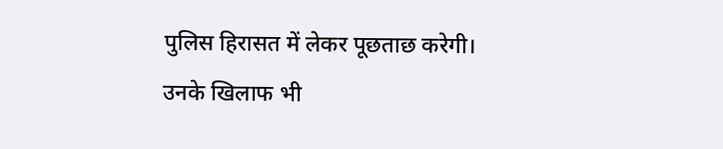पुलिस हिरासत में लेकर पूछताछ करेगी। उनके खिलाफ भी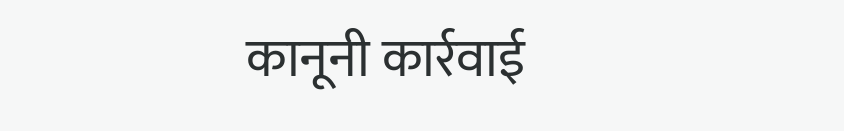कानूनी कार्रवाई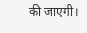की जाएगी।